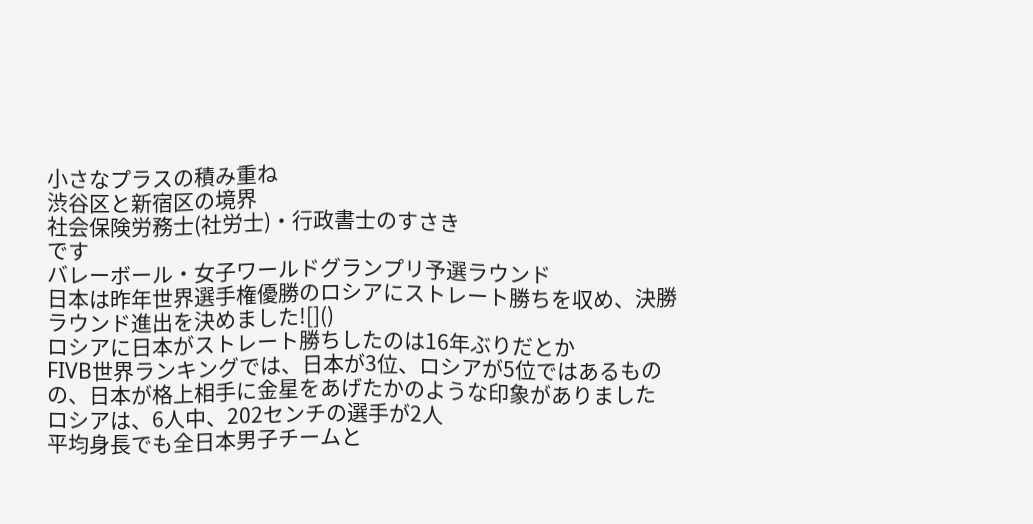小さなプラスの積み重ね
渋谷区と新宿区の境界
社会保険労務士(社労士)・行政書士のすさき
です
バレーボール・女子ワールドグランプリ予選ラウンド
日本は昨年世界選手権優勝のロシアにストレート勝ちを収め、決勝ラウンド進出を決めました![]()
ロシアに日本がストレート勝ちしたのは16年ぶりだとか
FIVB世界ランキングでは、日本が3位、ロシアが5位ではあるものの、日本が格上相手に金星をあげたかのような印象がありました
ロシアは、6人中、202センチの選手が2人
平均身長でも全日本男子チームと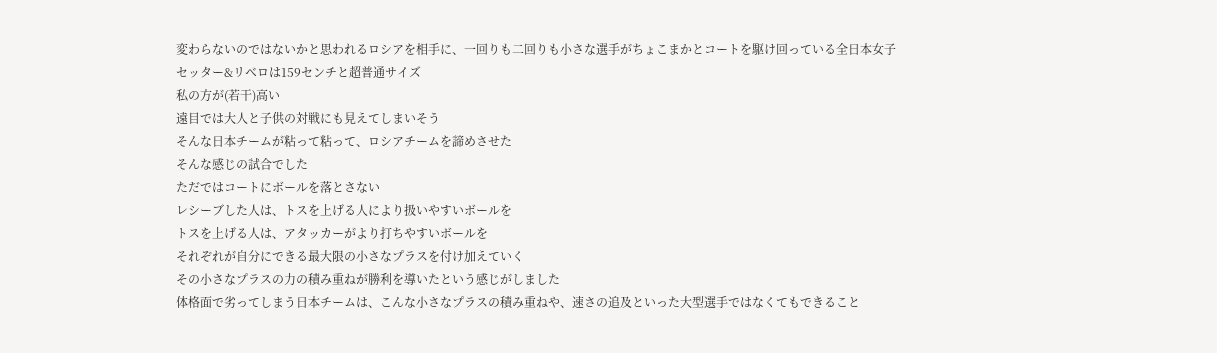変わらないのではないかと思われるロシアを相手に、一回りも二回りも小さな選手がちょこまかとコートを駆け回っている全日本女子
セッター&リベロは159センチと超普通サイズ
私の方が(若干)高い
遠目では大人と子供の対戦にも見えてしまいそう
そんな日本チームが粘って粘って、ロシアチームを諦めさせた
そんな感じの試合でした
ただではコートにボールを落とさない
レシーブした人は、トスを上げる人により扱いやすいボールを
トスを上げる人は、アタッカーがより打ちやすいボールを
それぞれが自分にできる最大限の小さなプラスを付け加えていく
その小さなプラスの力の積み重ねが勝利を導いたという感じがしました
体格面で劣ってしまう日本チームは、こんな小さなプラスの積み重ねや、速さの追及といった大型選手ではなくてもできること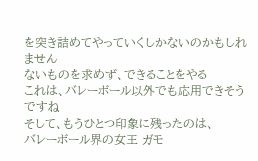を突き詰めてやっていくしかないのかもしれません
ないものを求めず、できることをやる
これは、バレーボール以外でも応用できそうですね
そして、もうひとつ印象に残ったのは、
バレーボール界の女王 ガモ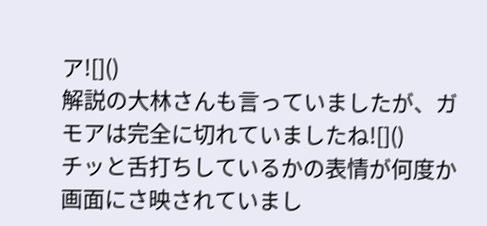ア![]()
解説の大林さんも言っていましたが、ガモアは完全に切れていましたね![]()
チッと舌打ちしているかの表情が何度か画面にさ映されていまし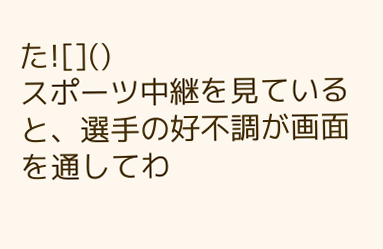た![]()
スポーツ中継を見ていると、選手の好不調が画面を通してわ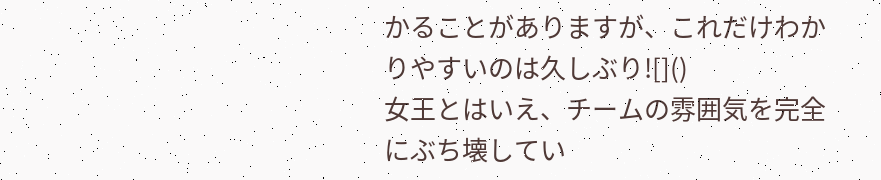かることがありますが、これだけわかりやすいのは久しぶり![]()
女王とはいえ、チームの雰囲気を完全にぶち壊してい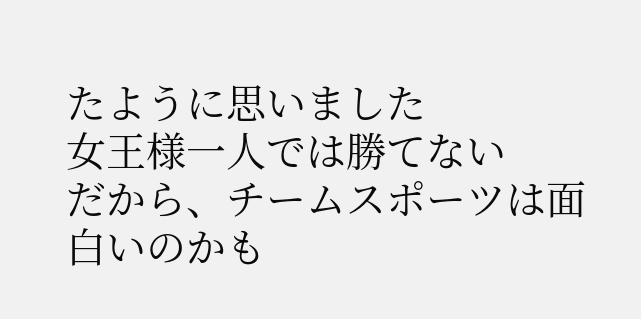たように思いました
女王様一人では勝てない
だから、チームスポーツは面白いのかも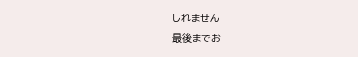しれません
最後までお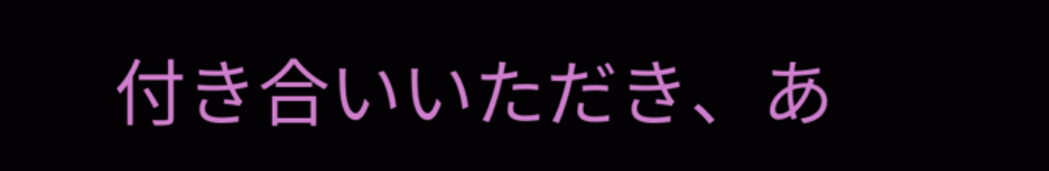付き合いいただき、あ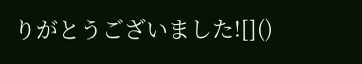りがとうございました![]()